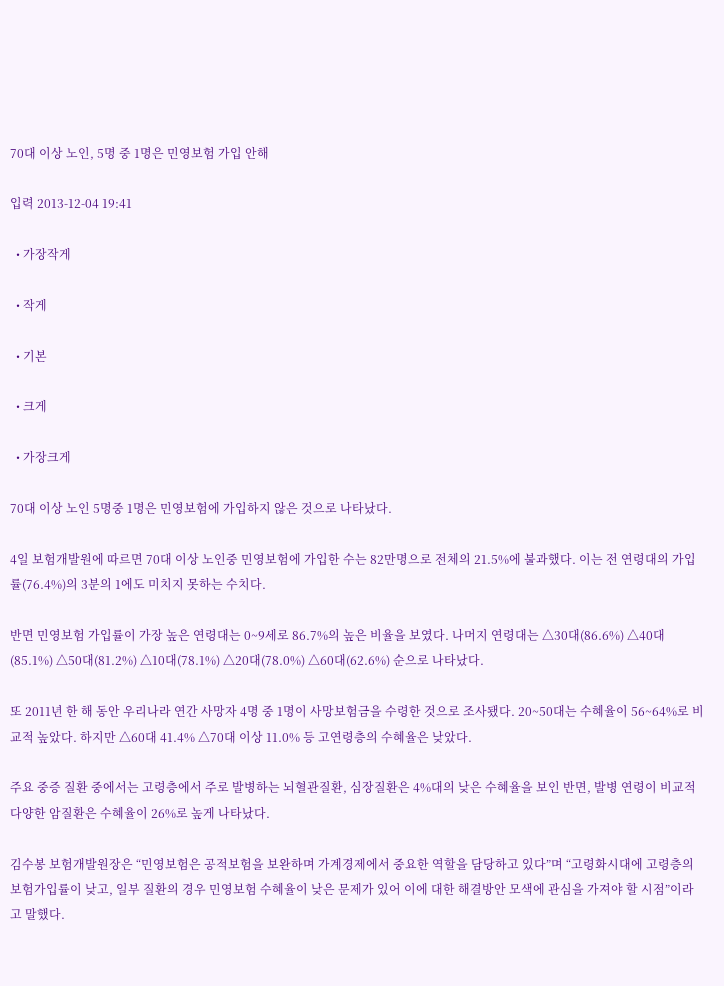70대 이상 노인, 5명 중 1명은 민영보험 가입 안해

입력 2013-12-04 19:41

  • 가장작게

  • 작게

  • 기본

  • 크게

  • 가장크게

70대 이상 노인 5명중 1명은 민영보험에 가입하지 않은 것으로 나타났다.

4일 보험개발원에 따르면 70대 이상 노인중 민영보험에 가입한 수는 82만명으로 전체의 21.5%에 불과했다. 이는 전 연령대의 가입률(76.4%)의 3분의 1에도 미치지 못하는 수치다.

반면 민영보험 가입률이 가장 높은 연령대는 0~9세로 86.7%의 높은 비율을 보였다. 나머지 연령대는 △30대(86.6%) △40대(85.1%) △50대(81.2%) △10대(78.1%) △20대(78.0%) △60대(62.6%) 순으로 나타났다.

또 2011년 한 해 동안 우리나라 연간 사망자 4명 중 1명이 사망보험금을 수령한 것으로 조사됐다. 20~50대는 수혜율이 56~64%로 비교적 높았다. 하지만 △60대 41.4% △70대 이상 11.0% 등 고연령층의 수혜율은 낮았다.

주요 중증 질환 중에서는 고령층에서 주로 발병하는 뇌혈관질환, 심장질환은 4%대의 낮은 수혜율을 보인 반면, 발병 연령이 비교적 다양한 암질환은 수혜율이 26%로 높게 나타났다.

김수봉 보험개발원장은 “민영보험은 공적보험을 보완하며 가계경제에서 중요한 역할을 담당하고 있다”며 “고령화시대에 고령층의 보험가입률이 낮고, 일부 질환의 경우 민영보험 수혜율이 낮은 문제가 있어 이에 대한 해결방안 모색에 관심을 가져야 할 시점”이라고 말했다.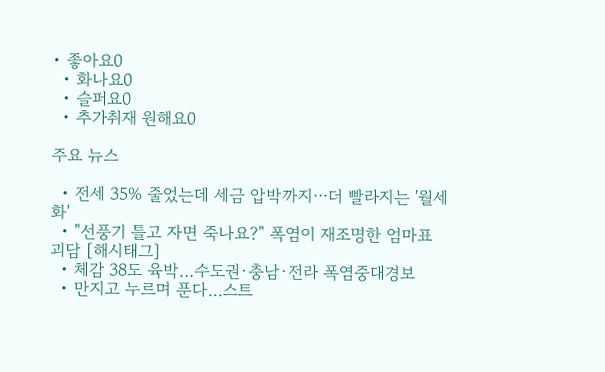• 좋아요0
  • 화나요0
  • 슬퍼요0
  • 추가취재 원해요0

주요 뉴스

  • 전세 35% 줄었는데 세금 압박까지⋯더 빨라지는 '월세화'
  • "선풍기 틀고 자면 죽나요?" 폭염이 재조명한 엄마표 괴담 [해시태그]
  • 체감 38도 육박…수도권·충남·전라 폭염중대경보
  • 만지고 누르며 푼다…스트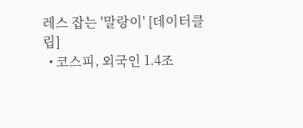레스 잡는 '말랑이' [데이터클립]
  • 코스피, 외국인 1.4조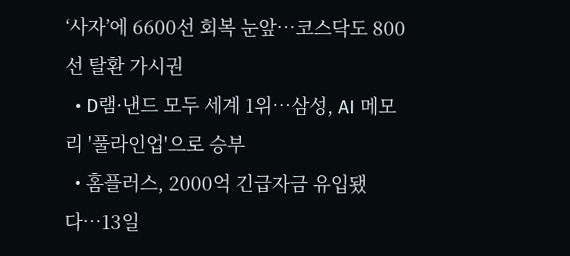‘사자’에 6600선 회복 눈앞…코스닥도 800선 탈환 가시권
  • D램·낸드 모두 세계 1위…삼성, AI 메모리 '풀라인업'으로 승부
  • 홈플러스, 2000억 긴급자금 유입됐다…13일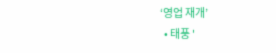‘영업 재개’
  • 태풍 '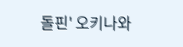돌핀' 오키나와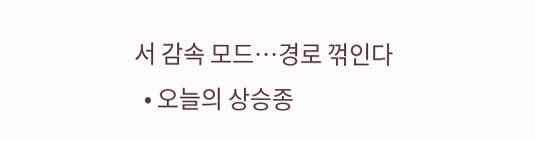서 감속 모드…경로 꺾인다
  • 오늘의 상승종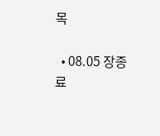목

  • 08.05 장종료